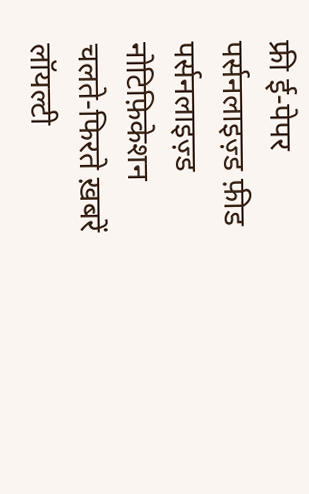फ्री ई-पेपर
पर्सनलाइज़्ड फ़ीड
पर्सनलाइज़्ड नोटिफ़िकेशन
चलते-फिरते ख़बरें
लॉयल्टी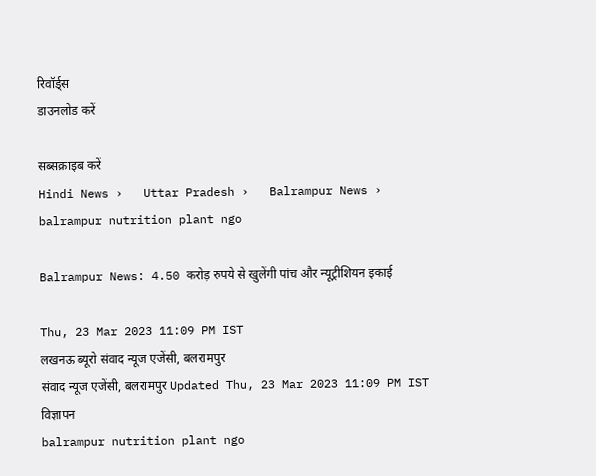रिवॉर्ड्स
डाउनलोड करें

सब्सक्राइब करें
Hindi News ›   Uttar Pradesh ›   Balrampur News ›   balrampur nutrition plant ngo

Balrampur News: 4.50 करोड़ रुपये से खुलेंगी पांच और न्यूट्रीशियन इकाई

Thu, 23 Mar 2023 11:09 PM IST
लखनऊ ब्यूरो संवाद न्यूज एजेंसी, बलरामपुर
संवाद न्यूज एजेंसी, बलरामपुर Updated Thu, 23 Mar 2023 11:09 PM IST
विज्ञापन
balrampur nutrition plant ngo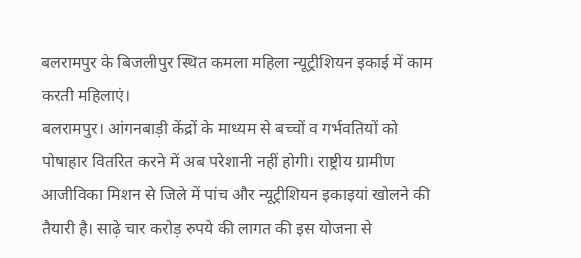बलरामपुर के बिजलीपुर स्थित कमला महिला न्यूट्रीशियन इकाई में काम करती महिलाएं।
बलरामपुर। आंगनबाड़ी केंद्रों के माध्यम से बच्चों व गर्भवतियों को पोषाहार वितरित करने में अब परेशानी नहीं होगी। राष्ट्रीय ग्रामीण आजीविका मिशन से जिले में पांच और न्यूट्रीशियन इकाइयां खोलने की तैयारी है। साढ़े चार करोड़ रुपये की लागत की इस योजना से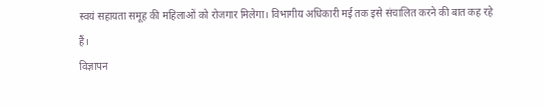स्वयं सहायता समूह की महिलाओं को रोजगार मिलेगा। विभागीय अधिकारी मई तक इसे संचालित करने की बात कह रहे हैं।
विज्ञापन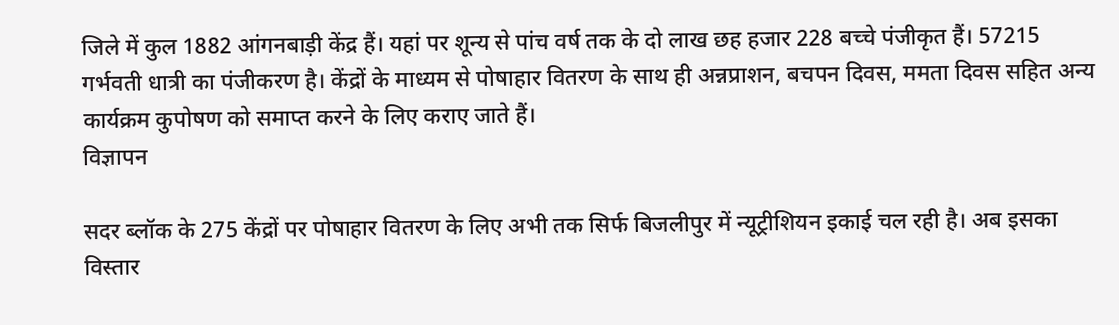जिले में कुल 1882 आंगनबाड़ी केंद्र हैं। यहां पर शून्य से पांच वर्ष तक के दो लाख छह हजार 228 बच्चे पंजीकृत हैं। 57215 गर्भवती धात्री का पंजीकरण है। केंद्रों के माध्यम से पोषाहार वितरण के साथ ही अन्नप्राशन, बचपन दिवस, ममता दिवस सहित अन्य कार्यक्रम कुपोषण को समाप्त करने के लिए कराए जाते हैं।
विज्ञापन

सदर ब्लॉक के 275 केंद्रों पर पोषाहार वितरण के लिए अभी तक सिर्फ बिजलीपुर में न्यूट्रीशियन इकाई चल रही है। अब इसका विस्तार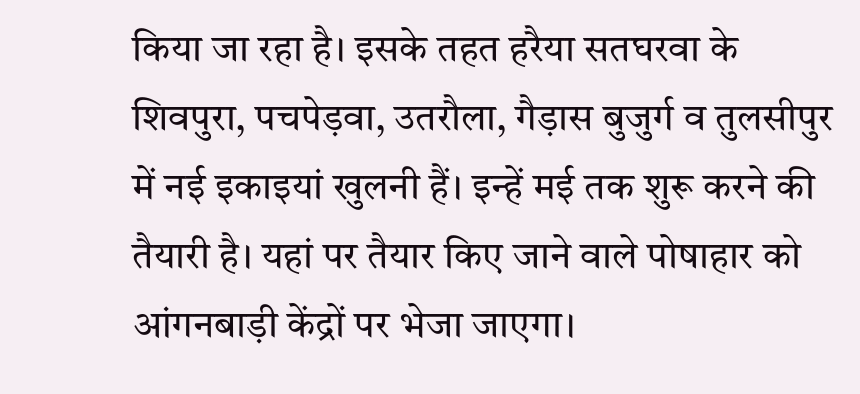किया जा रहा है। इसके तहत हरैया सतघरवा के शिवपुरा, पचपेड़वा, उतरौला, गैड़ास बुजुर्ग व तुलसीपुर में नई इकाइयां खुलनी हैं। इन्हें मई तक शुरू करने की तैयारी है। यहां पर तैयार किए जाने वाले पोषाहार को आंगनबाड़ी केंद्रों पर भेजा जाएगा।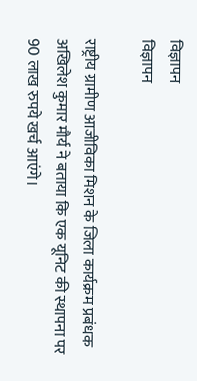विज्ञापन
विज्ञापन

राष्ट्रीय ग्रामीण आजीविका मिशन के जिला कार्यक्रम प्रबंधक अखिलेश कुमार मौर्य ने बताया कि एक यूनिट की स्थापना पर 90 लाख रुपये खर्च आएंगे।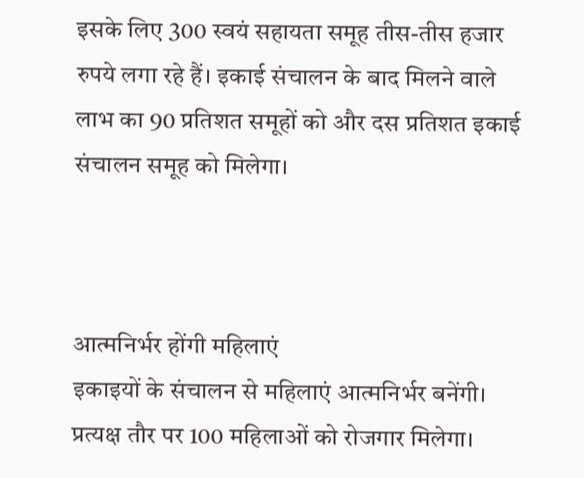इसके लिए 300 स्वयं सहायता समूह तीस-तीस हजार रुपये लगा रहे हैं। इकाई संचालन के बाद मिलने वाले लाभ का 90 प्रतिशत समूहों को और दस प्रतिशत इकाई संचालन समूह को मिलेगा।



आत्मनिर्भर होंगी महिलाएं
इकाइयों के संचालन से महिलाएं आत्मनिर्भर बनेंगी। प्रत्यक्ष तौर पर 100 महिलाओं को रोजगार मिलेगा।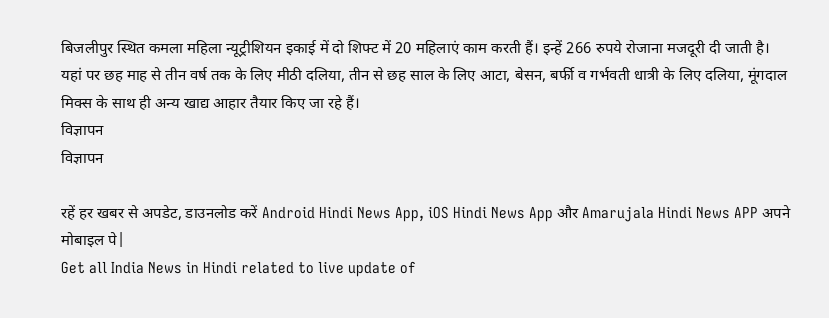बिजलीपुर स्थित कमला महिला न्यूट्रीशियन इकाई में दो शिफ्ट में 20 महिलाएं काम करती हैं। इन्हें 266 रुपये रोजाना मजदूरी दी जाती है। यहां पर छह माह से तीन वर्ष तक के लिए मीठी दलिया, तीन से छह साल के लिए आटा, बेसन, बर्फी व गर्भवती धात्री के लिए दलिया, मूंगदाल मिक्स के साथ ही अन्य खाद्य आहार तैयार किए जा रहे हैं।
विज्ञापन
विज्ञापन

रहें हर खबर से अपडेट, डाउनलोड करें Android Hindi News App, iOS Hindi News App और Amarujala Hindi News APP अपने मोबाइल पे|
Get all India News in Hindi related to live update of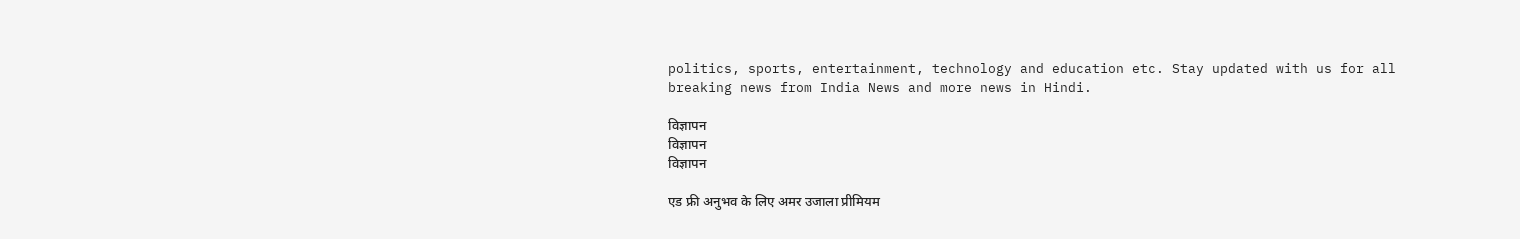politics, sports, entertainment, technology and education etc. Stay updated with us for all breaking news from India News and more news in Hindi.

विज्ञापन
विज्ञापन
विज्ञापन

एड फ्री अनुभव के लिए अमर उजाला प्रीमियम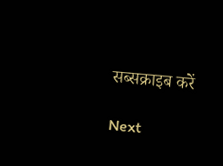सब्सक्राइब करें

Next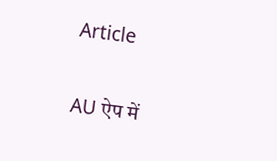Article

AU ऐप में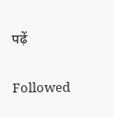पढ़ें

Followed